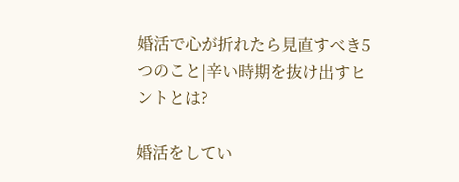婚活で心が折れたら見直すべき5つのこと|辛い時期を抜け出すヒントとは?

婚活をしてい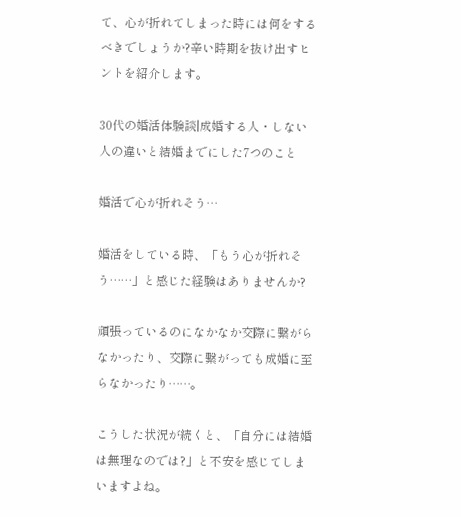て、心が折れてしまった時には何をするべきでしょうか?辛い時期を抜け出すヒントを紹介します。

30代の婚活体験談|成婚する人・しない人の違いと結婚までにした7つのこと

婚活で心が折れそう…

婚活をしている時、「もう心が折れそう……」と感じた経験はありませんか?

頑張っているのになかなか交際に繋がらなかったり、交際に繋がっても成婚に至らなかったり……。

こうした状況が続くと、「自分には結婚は無理なのでは?」と不安を感じてしまいますよね。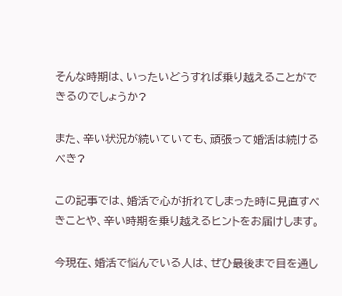そんな時期は、いったいどうすれば乗り越えることができるのでしょうか?

また、辛い状況が続いていても、頑張って婚活は続けるべき?

この記事では、婚活で心が折れてしまった時に見直すべきことや、辛い時期を乗り越えるヒントをお届けします。

今現在、婚活で悩んでいる人は、ぜひ最後まで目を通し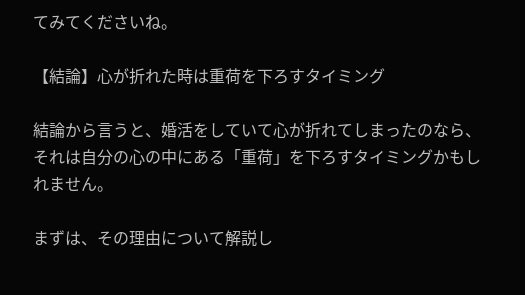てみてくださいね。

【結論】心が折れた時は重荷を下ろすタイミング

結論から言うと、婚活をしていて心が折れてしまったのなら、それは自分の心の中にある「重荷」を下ろすタイミングかもしれません。

まずは、その理由について解説し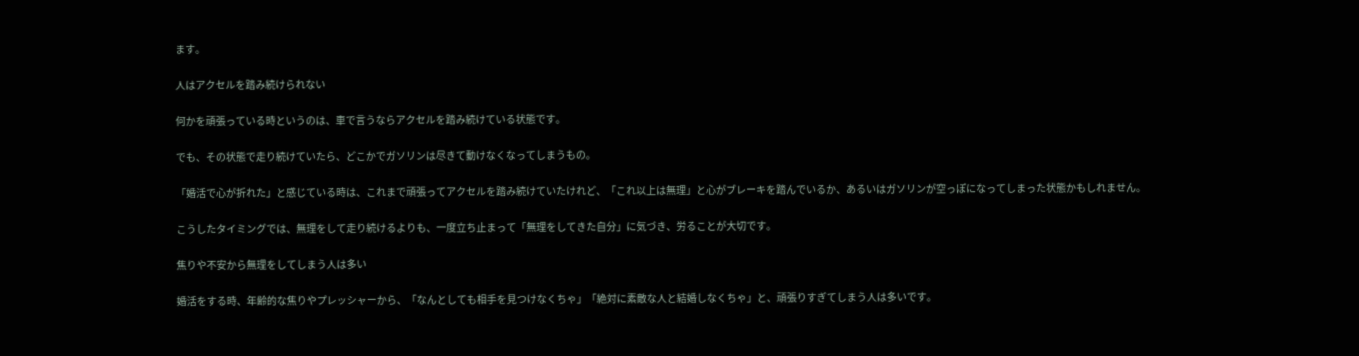ます。

人はアクセルを踏み続けられない

何かを頑張っている時というのは、車で言うならアクセルを踏み続けている状態です。

でも、その状態で走り続けていたら、どこかでガソリンは尽きて動けなくなってしまうもの。

「婚活で心が折れた」と感じている時は、これまで頑張ってアクセルを踏み続けていたけれど、「これ以上は無理」と心がブレーキを踏んでいるか、あるいはガソリンが空っぽになってしまった状態かもしれません。

こうしたタイミングでは、無理をして走り続けるよりも、一度立ち止まって「無理をしてきた自分」に気づき、労ることが大切です。

焦りや不安から無理をしてしまう人は多い

婚活をする時、年齢的な焦りやプレッシャーから、「なんとしても相手を見つけなくちゃ」「絶対に素敵な人と結婚しなくちゃ」と、頑張りすぎてしまう人は多いです。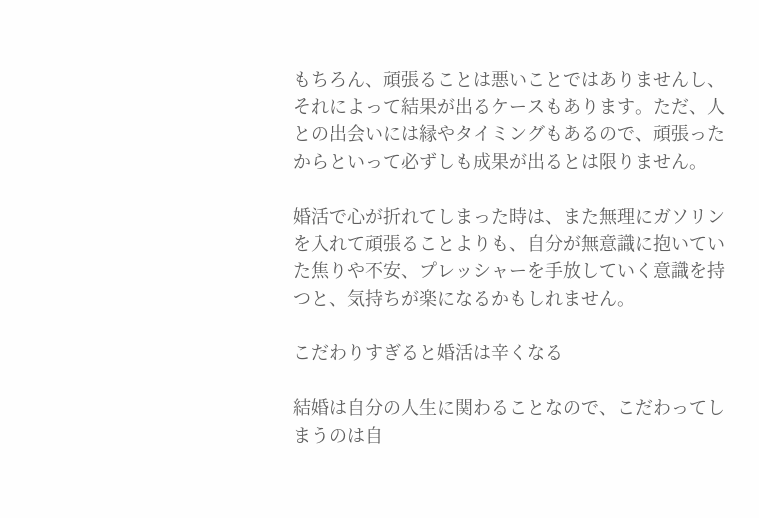もちろん、頑張ることは悪いことではありませんし、それによって結果が出るケースもあります。ただ、人との出会いには縁やタイミングもあるので、頑張ったからといって必ずしも成果が出るとは限りません。

婚活で心が折れてしまった時は、また無理にガソリンを入れて頑張ることよりも、自分が無意識に抱いていた焦りや不安、プレッシャーを手放していく意識を持つと、気持ちが楽になるかもしれません。

こだわりすぎると婚活は辛くなる

結婚は自分の人生に関わることなので、こだわってしまうのは自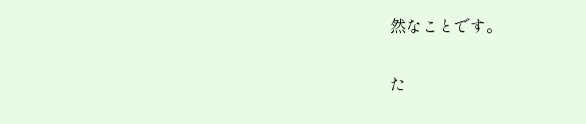然なことです。

た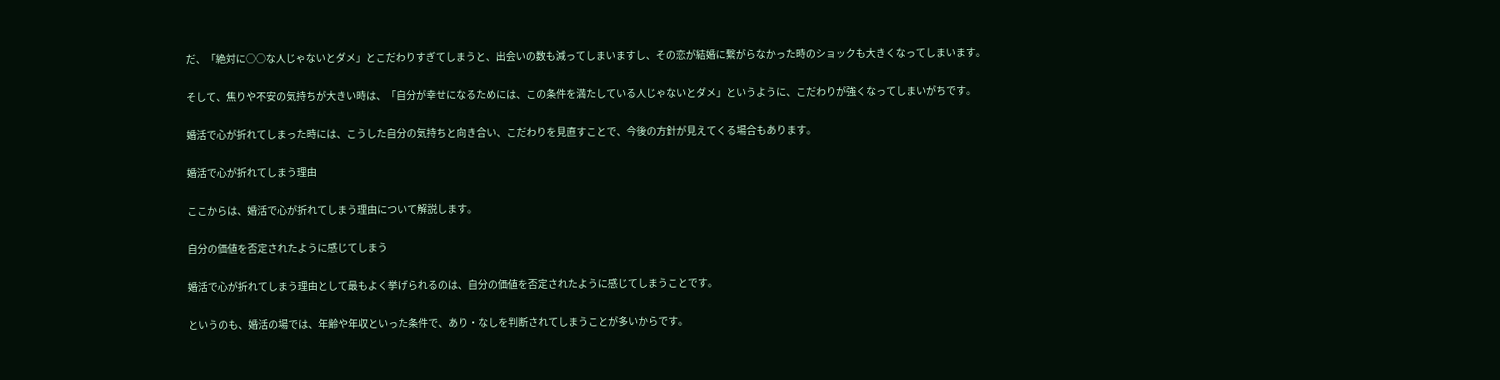だ、「絶対に○○な人じゃないとダメ」とこだわりすぎてしまうと、出会いの数も減ってしまいますし、その恋が結婚に繋がらなかった時のショックも大きくなってしまいます。

そして、焦りや不安の気持ちが大きい時は、「自分が幸せになるためには、この条件を満たしている人じゃないとダメ」というように、こだわりが強くなってしまいがちです。

婚活で心が折れてしまった時には、こうした自分の気持ちと向き合い、こだわりを見直すことで、今後の方針が見えてくる場合もあります。

婚活で心が折れてしまう理由

ここからは、婚活で心が折れてしまう理由について解説します。

自分の価値を否定されたように感じてしまう

婚活で心が折れてしまう理由として最もよく挙げられるのは、自分の価値を否定されたように感じてしまうことです。

というのも、婚活の場では、年齢や年収といった条件で、あり・なしを判断されてしまうことが多いからです。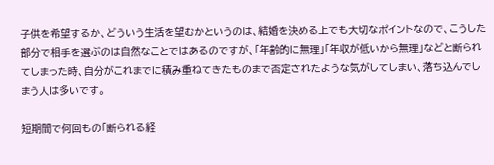子供を希望するか、どういう生活を望むかというのは、結婚を決める上でも大切なポイントなので、こうした部分で相手を選ぶのは自然なことではあるのですが、「年齢的に無理」「年収が低いから無理」などと断られてしまった時、自分がこれまでに積み重ねてきたものまで否定されたような気がしてしまい、落ち込んでしまう人は多いです。

短期間で何回もの「断られる経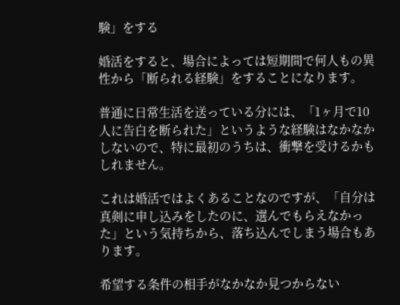験」をする

婚活をすると、場合によっては短期間で何人もの異性から「断られる経験」をすることになります。

普通に日常生活を送っている分には、「1ヶ月で10人に告白を断られた」というような経験はなかなかしないので、特に最初のうちは、衝撃を受けるかもしれません。

これは婚活ではよくあることなのですが、「自分は真剣に申し込みをしたのに、選んでもらえなかった」という気持ちから、落ち込んでしまう場合もあります。

希望する条件の相手がなかなか見つからない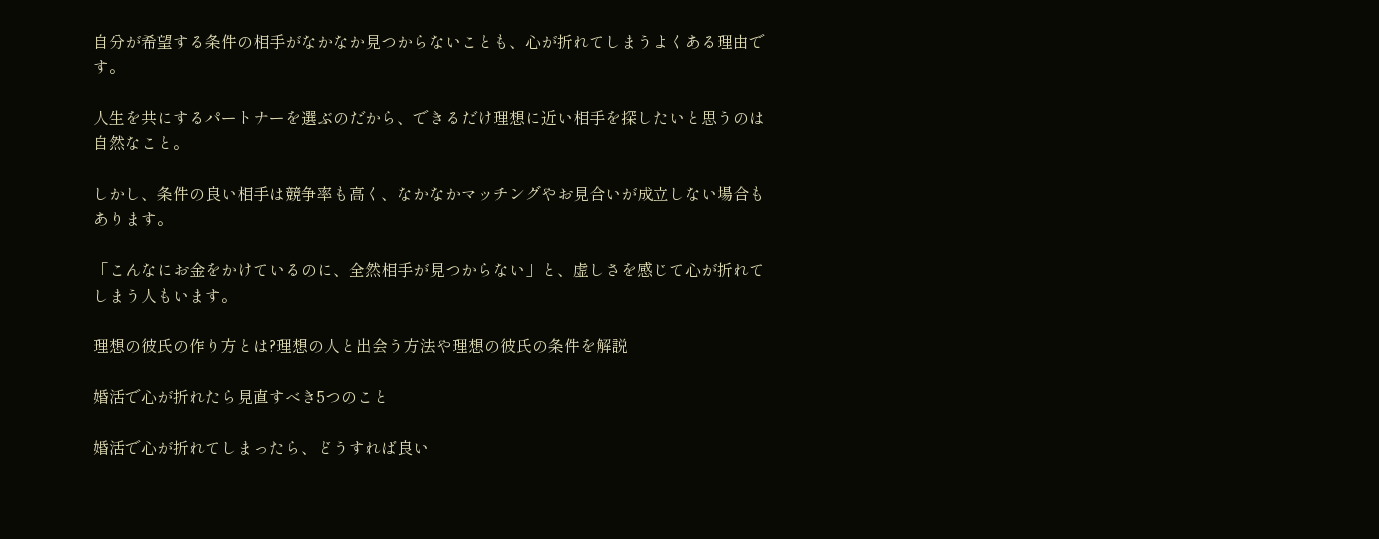自分が希望する条件の相手がなかなか見つからないことも、心が折れてしまうよくある理由です。

人生を共にするパートナーを選ぶのだから、できるだけ理想に近い相手を探したいと思うのは自然なこと。

しかし、条件の良い相手は競争率も高く、なかなかマッチングやお見合いが成立しない場合もあります。

「こんなにお金をかけているのに、全然相手が見つからない」と、虚しさを感じて心が折れてしまう人もいます。

理想の彼氏の作り方とは?理想の人と出会う方法や理想の彼氏の条件を解説

婚活で心が折れたら見直すべき5つのこと

婚活で心が折れてしまったら、どうすれば良い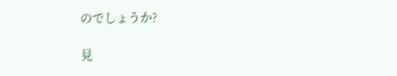のでしょうか?

見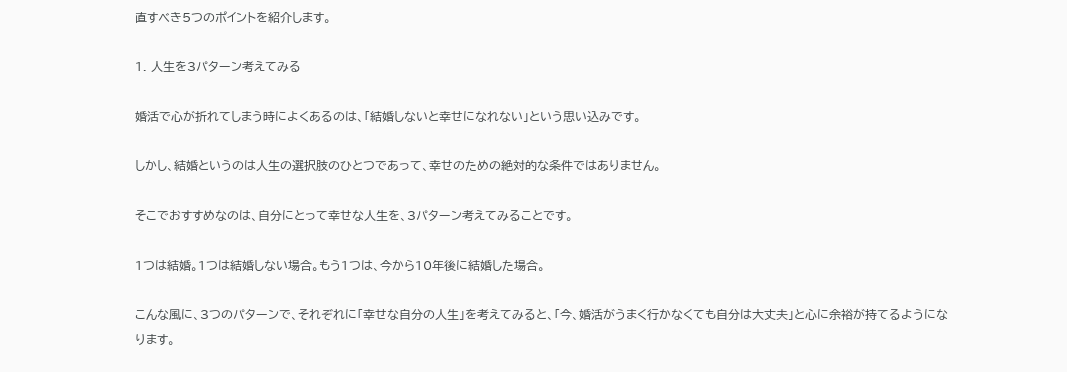直すべき5つのポイントを紹介します。

1. 人生を3パターン考えてみる

婚活で心が折れてしまう時によくあるのは、「結婚しないと幸せになれない」という思い込みです。

しかし、結婚というのは人生の選択肢のひとつであって、幸せのための絶対的な条件ではありません。

そこでおすすめなのは、自分にとって幸せな人生を、3パターン考えてみることです。

1つは結婚。1つは結婚しない場合。もう1つは、今から10年後に結婚した場合。

こんな風に、3つのパターンで、それぞれに「幸せな自分の人生」を考えてみると、「今、婚活がうまく行かなくても自分は大丈夫」と心に余裕が持てるようになります。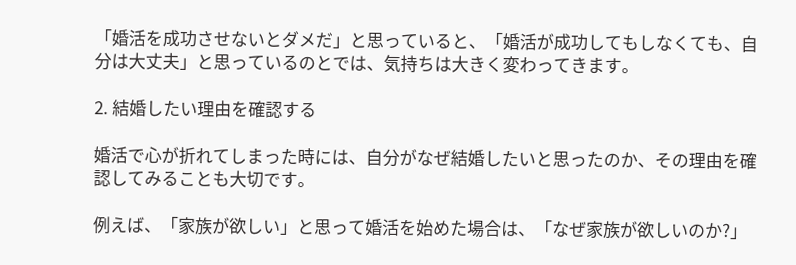「婚活を成功させないとダメだ」と思っていると、「婚活が成功してもしなくても、自分は大丈夫」と思っているのとでは、気持ちは大きく変わってきます。

2. 結婚したい理由を確認する

婚活で心が折れてしまった時には、自分がなぜ結婚したいと思ったのか、その理由を確認してみることも大切です。

例えば、「家族が欲しい」と思って婚活を始めた場合は、「なぜ家族が欲しいのか?」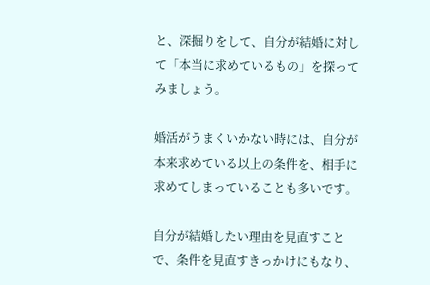と、深掘りをして、自分が結婚に対して「本当に求めているもの」を探ってみましょう。

婚活がうまくいかない時には、自分が本来求めている以上の条件を、相手に求めてしまっていることも多いです。

自分が結婚したい理由を見直すことで、条件を見直すきっかけにもなり、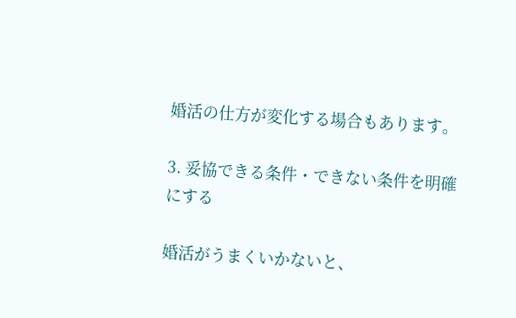婚活の仕方が変化する場合もあります。

3. 妥協できる条件・できない条件を明確にする

婚活がうまくいかないと、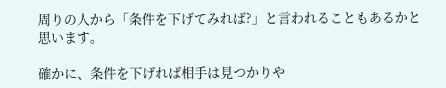周りの人から「条件を下げてみれば?」と言われることもあるかと思います。

確かに、条件を下げれば相手は見つかりや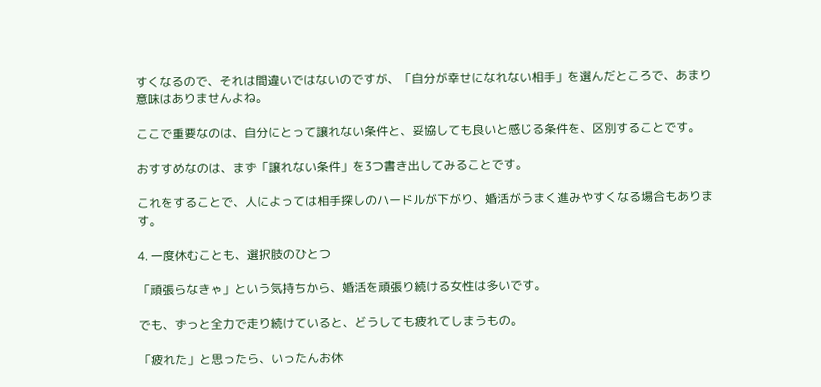すくなるので、それは間違いではないのですが、「自分が幸せになれない相手」を選んだところで、あまり意味はありませんよね。

ここで重要なのは、自分にとって譲れない条件と、妥協しても良いと感じる条件を、区別することです。

おすすめなのは、まず「譲れない条件」を3つ書き出してみることです。

これをすることで、人によっては相手探しのハードルが下がり、婚活がうまく進みやすくなる場合もあります。

4. 一度休むことも、選択肢のひとつ

「頑張らなきゃ」という気持ちから、婚活を頑張り続ける女性は多いです。

でも、ずっと全力で走り続けていると、どうしても疲れてしまうもの。

「疲れた」と思ったら、いったんお休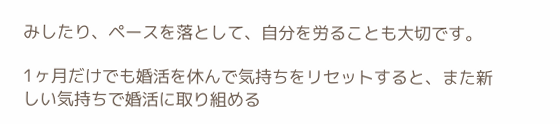みしたり、ペースを落として、自分を労ることも大切です。

1ヶ月だけでも婚活を休んで気持ちをリセットすると、また新しい気持ちで婚活に取り組める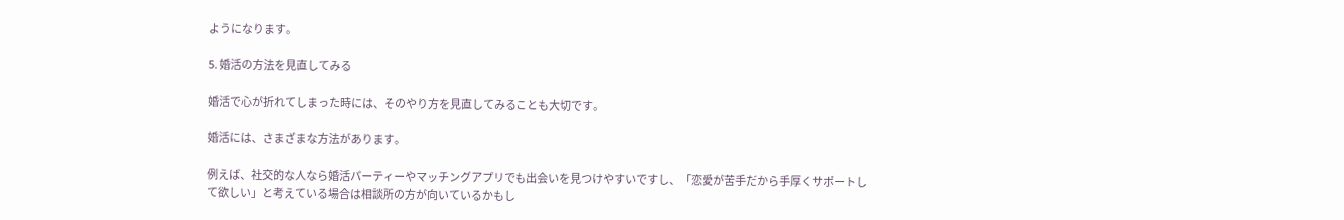ようになります。

5. 婚活の方法を見直してみる

婚活で心が折れてしまった時には、そのやり方を見直してみることも大切です。

婚活には、さまざまな方法があります。

例えば、社交的な人なら婚活パーティーやマッチングアプリでも出会いを見つけやすいですし、「恋愛が苦手だから手厚くサポートして欲しい」と考えている場合は相談所の方が向いているかもし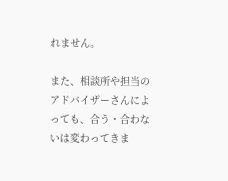れません。

また、相談所や担当のアドバイザーさんによっても、合う・合わないは変わってきま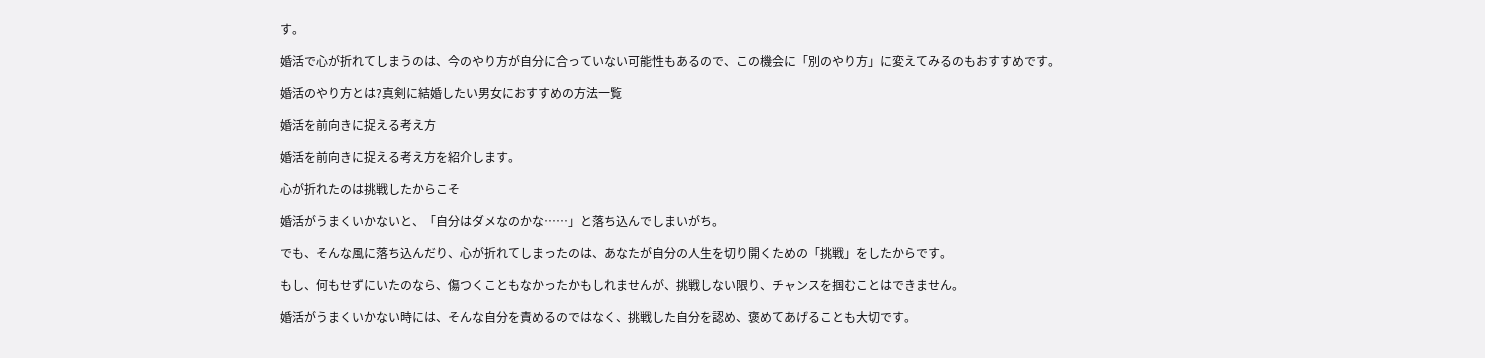す。

婚活で心が折れてしまうのは、今のやり方が自分に合っていない可能性もあるので、この機会に「別のやり方」に変えてみるのもおすすめです。

婚活のやり方とは?真剣に結婚したい男女におすすめの方法一覧

婚活を前向きに捉える考え方

婚活を前向きに捉える考え方を紹介します。

心が折れたのは挑戦したからこそ

婚活がうまくいかないと、「自分はダメなのかな……」と落ち込んでしまいがち。

でも、そんな風に落ち込んだり、心が折れてしまったのは、あなたが自分の人生を切り開くための「挑戦」をしたからです。

もし、何もせずにいたのなら、傷つくこともなかったかもしれませんが、挑戦しない限り、チャンスを掴むことはできません。

婚活がうまくいかない時には、そんな自分を責めるのではなく、挑戦した自分を認め、褒めてあげることも大切です。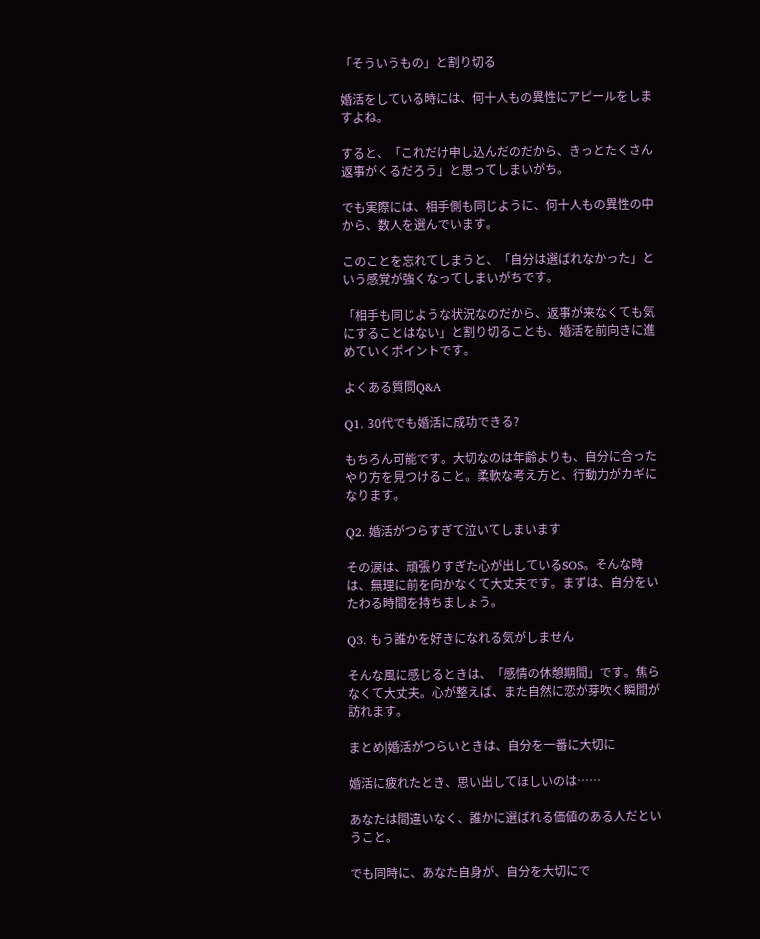「そういうもの」と割り切る

婚活をしている時には、何十人もの異性にアピールをしますよね。

すると、「これだけ申し込んだのだから、きっとたくさん返事がくるだろう」と思ってしまいがち。

でも実際には、相手側も同じように、何十人もの異性の中から、数人を選んでいます。

このことを忘れてしまうと、「自分は選ばれなかった」という感覚が強くなってしまいがちです。

「相手も同じような状況なのだから、返事が来なくても気にすることはない」と割り切ることも、婚活を前向きに進めていくポイントです。

よくある質問Q&A

Q1. 30代でも婚活に成功できる?

もちろん可能です。大切なのは年齢よりも、自分に合ったやり方を見つけること。柔軟な考え方と、行動力がカギになります。

Q2. 婚活がつらすぎて泣いてしまいます

その涙は、頑張りすぎた心が出しているSOS。そんな時は、無理に前を向かなくて大丈夫です。まずは、自分をいたわる時間を持ちましょう。

Q3. もう誰かを好きになれる気がしません

そんな風に感じるときは、「感情の休憩期間」です。焦らなくて大丈夫。心が整えば、また自然に恋が芽吹く瞬間が訪れます。

まとめ|婚活がつらいときは、自分を一番に大切に

婚活に疲れたとき、思い出してほしいのは……

あなたは間違いなく、誰かに選ばれる価値のある人だということ。

でも同時に、あなた自身が、自分を大切にで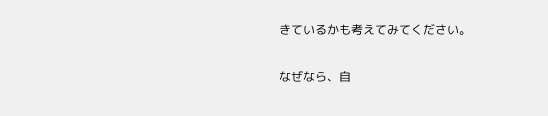きているかも考えてみてください。

なぜなら、自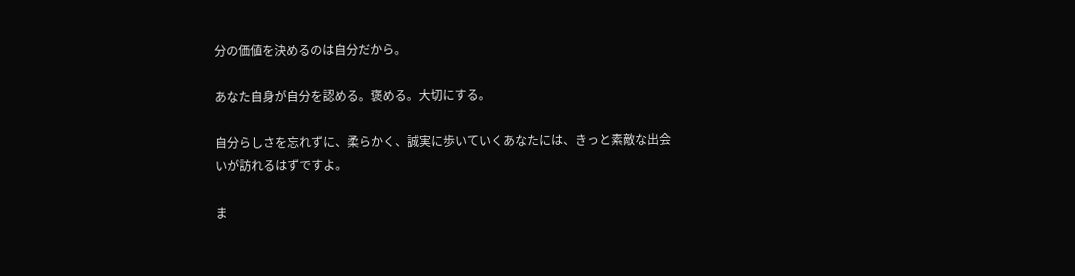分の価値を決めるのは自分だから。

あなた自身が自分を認める。褒める。大切にする。

自分らしさを忘れずに、柔らかく、誠実に歩いていくあなたには、きっと素敵な出会いが訪れるはずですよ。

ま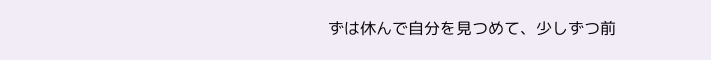ずは休んで自分を見つめて、少しずつ前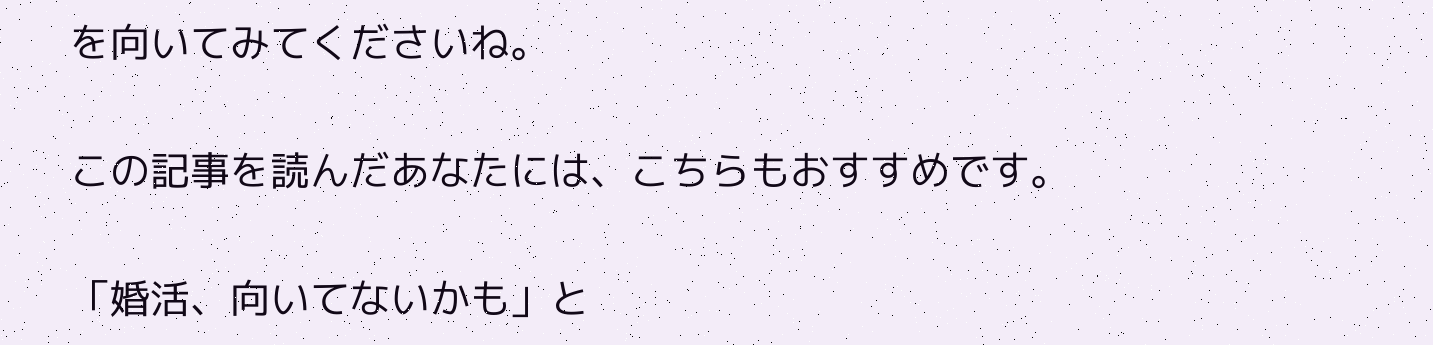を向いてみてくださいね。

この記事を読んだあなたには、こちらもおすすめです。

「婚活、向いてないかも」と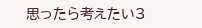思ったら考えたい3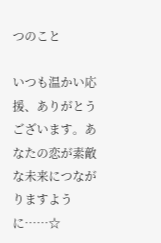つのこと

いつも温かい応援、ありがとうございます。あなたの恋が素敵な未来につながりますように……☆